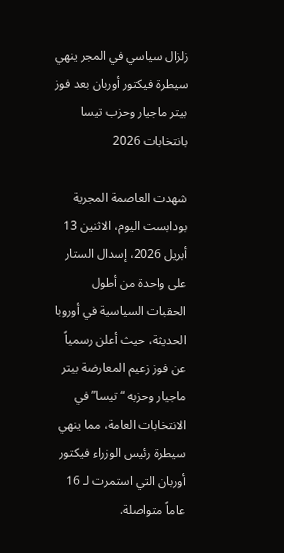زلزال سياسي في المجر ينهي سيطرة فيكتور أوربان بعد فوز بيتر ماجيار وحزب تيسا بانتخابات 2026

شهدت العاصمة المجرية بودابست اليوم، الاثنين 13 أبريل 2026، إسدال الستار على واحدة من أطول الحقبات السياسية في أوروبا الحديثة، حيث أعلن رسمياً عن فوز زعيم المعارضة بيتر ماجيار وحزبه “تيسا” في الانتخابات العامة، مما ينهي سيطرة رئيس الوزراء فيكتور أوربان التي استمرت لـ 16 عاماً متواصلة.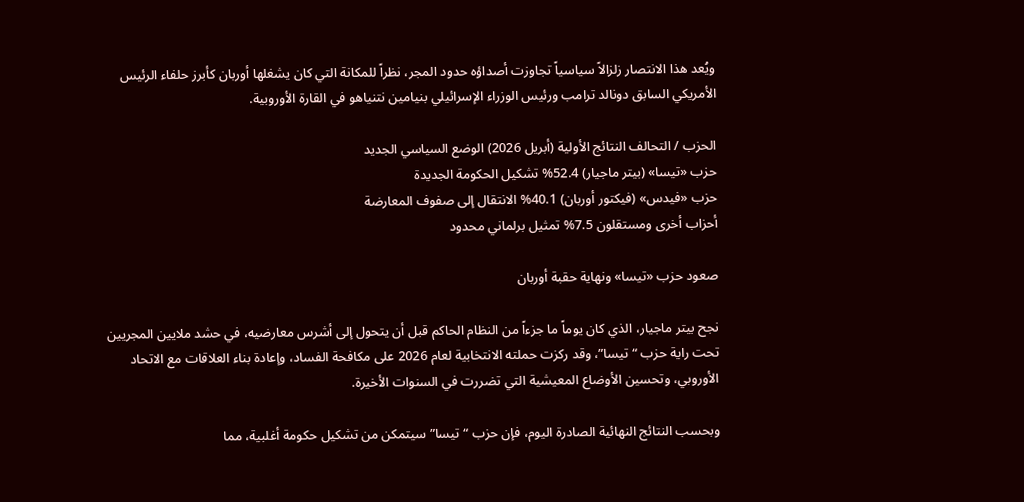ويُعد هذا الانتصار زلزالاً سياسياً تجاوزت أصداؤه حدود المجر، نظراً للمكانة التي كان يشغلها أوربان كأبرز حلفاء الرئيس الأمريكي السابق دونالد ترامب ورئيس الوزراء الإسرائيلي بنيامين نتنياهو في القارة الأوروبية.

الحزب / التحالف النتائج الأولية (أبريل 2026) الوضع السياسي الجديد
حزب «تيسا» (بيتر ماجيار) 52.4% تشكيل الحكومة الجديدة
حزب «فيدس» (فيكتور أوربان) 40.1% الانتقال إلى صفوف المعارضة
أحزاب أخرى ومستقلون 7.5% تمثيل برلماني محدود

صعود حزب «تيسا» ونهاية حقبة أوربان

نجح بيتر ماجيار، الذي كان يوماً ما جزءاً من النظام الحاكم قبل أن يتحول إلى أشرس معارضيه، في حشد ملايين المجريين تحت راية حزب “تيسا”، وقد ركزت حملته الانتخابية لعام 2026 على مكافحة الفساد، وإعادة بناء العلاقات مع الاتحاد الأوروبي، وتحسين الأوضاع المعيشية التي تضررت في السنوات الأخيرة.

وبحسب النتائج النهائية الصادرة اليوم، فإن حزب “تيسا” سيتمكن من تشكيل حكومة أغلبية، مما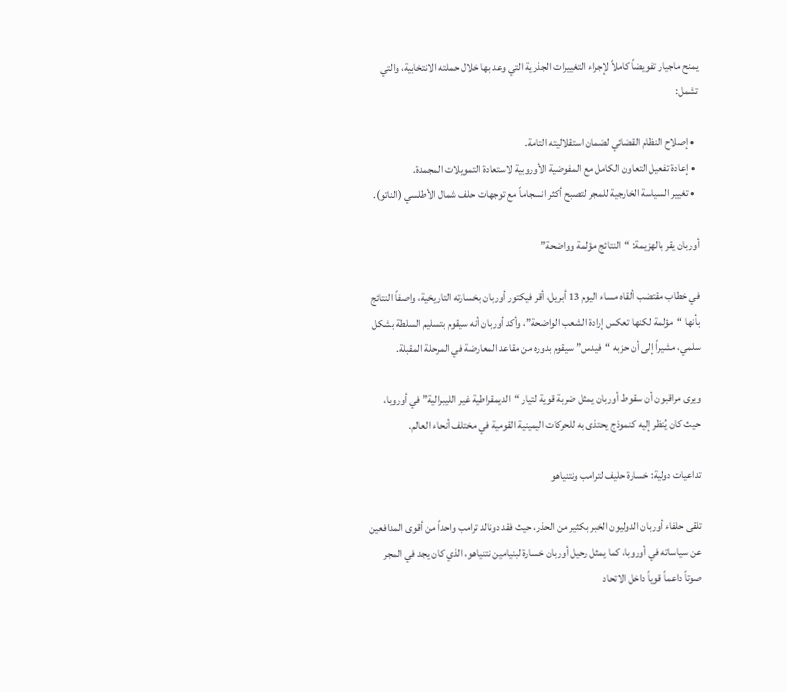يمنح ماجيار تفويضاً كاملاً لإجراء التغييرات الجذرية التي وعد بها خلال حملته الانتخابية، والتي تشمل:

  • إصلاح النظام القضائي لضمان استقلاليته التامة.
  • إعادة تفعيل التعاون الكامل مع المفوضية الأوروبية لاستعادة التمويلات المجمدة.
  • تغيير السياسة الخارجية للمجر لتصبح أكثر انسجاماً مع توجهات حلف شمال الأطلسي (الناتو).

أوربان يقر بالهزيمة: “النتائج مؤلمة وواضحة”

في خطاب مقتضب ألقاه مساء اليوم 13 أبريل، أقر فيكتور أوربان بخسارته التاريخية، واصفاً النتائج بأنها “مؤلمة لكنها تعكس إرادة الشعب الواضحة”، وأكد أوربان أنه سيقوم بتسليم السلطة بشكل سلمي، مشيراً إلى أن حزبه “فيدس” سيقوم بدوره من مقاعد المعارضة في المرحلة المقبلة.

ويرى مراقبون أن سقوط أوربان يمثل ضربة قوية لتيار “الديمقراطية غير الليبرالية” في أوروبا، حيث كان يُنظر إليه كنموذج يحتذى به للحركات اليمينية القومية في مختلف أنحاء العالم.

تداعيات دولية: خسارة حليف لترامب ونتنياهو

تلقى حلفاء أوربان الدوليون الخبر بكثير من الحذر، حيث فقد دونالد ترامب واحداً من أقوى المدافعين عن سياساته في أوروبا، كما يمثل رحيل أوربان خسارة لبنيامين نتنياهو، الذي كان يجد في المجر صوتاً داعماً قوياً داخل الاتحاد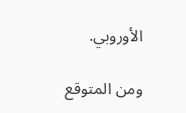الأوروبي.

ومن المتوقع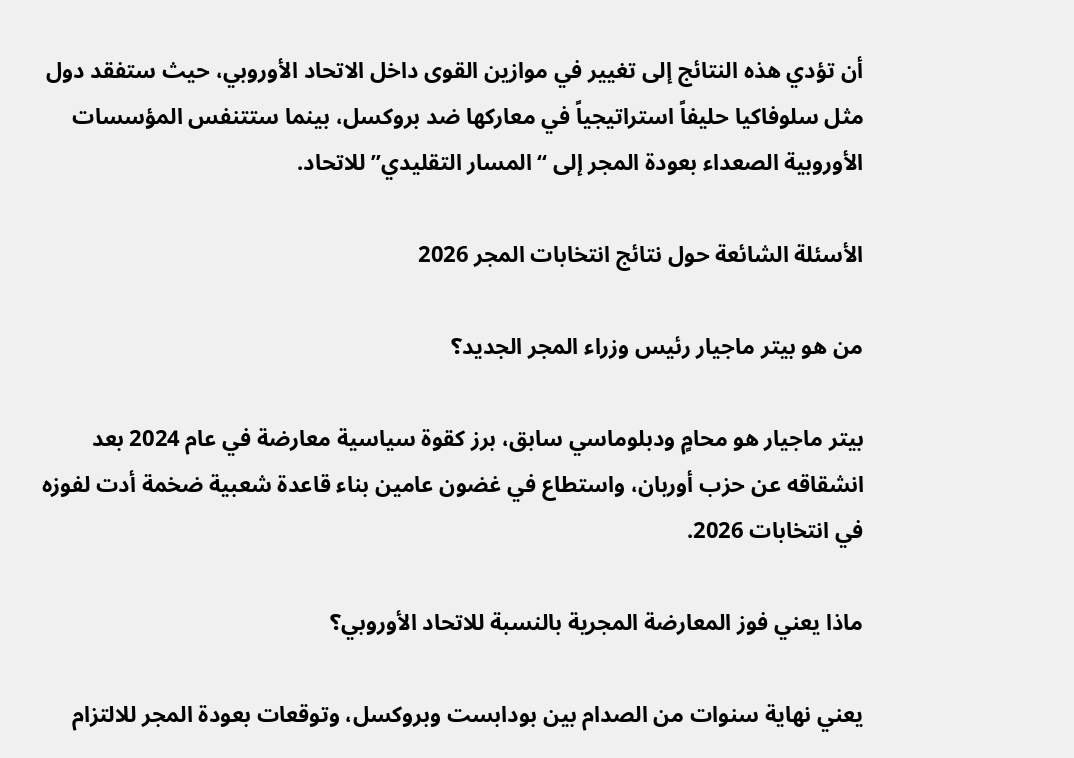أن تؤدي هذه النتائج إلى تغيير في موازين القوى داخل الاتحاد الأوروبي، حيث ستفقد دول مثل سلوفاكيا حليفاً استراتيجياً في معاركها ضد بروكسل، بينما ستتنفس المؤسسات الأوروبية الصعداء بعودة المجر إلى “المسار التقليدي” للاتحاد.

الأسئلة الشائعة حول نتائج انتخابات المجر 2026

من هو بيتر ماجيار رئيس وزراء المجر الجديد؟

بيتر ماجيار هو محامٍ ودبلوماسي سابق، برز كقوة سياسية معارضة في عام 2024 بعد انشقاقه عن حزب أوربان، واستطاع في غضون عامين بناء قاعدة شعبية ضخمة أدت لفوزه في انتخابات 2026.

ماذا يعني فوز المعارضة المجرية بالنسبة للاتحاد الأوروبي؟

يعني نهاية سنوات من الصدام بين بودابست وبروكسل، وتوقعات بعودة المجر للالتزام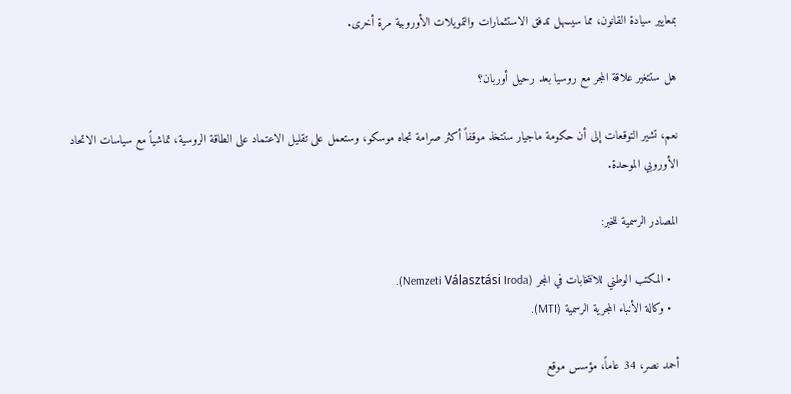بمعايير سيادة القانون، مما سيسهل تدفق الاستثمارات والتمويلات الأوروبية مرة أخرى.

هل ستتغير علاقة المجر مع روسيا بعد رحيل أوربان؟

نعم، تشير التوقعات إلى أن حكومة ماجيار ستتخذ موقفاً أكثر صرامة تجاه موسكو، وستعمل على تقليل الاعتماد على الطاقة الروسية، تماشياً مع سياسات الاتحاد الأوروبي الموحدة.

المصادر الرسمية للخبر:

  • المكتب الوطني للانتخابات في المجر (Nemzeti Választási Iroda).
  • وكالة الأنباء المجرية الرسمية (MTI).

أحمد نصر، 34 عاماً، مؤسس موقع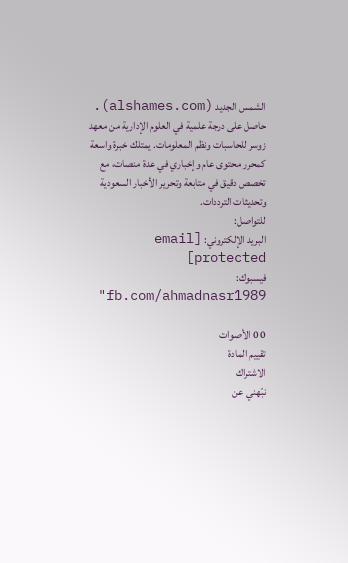الشمس الجديد (alshames.com). حاصل على درجة علمية في العلوم الإدارية من معهد زوسر للحاسبات ونظم المعلومات. يمتلك خبرة واسعة كمحرر محتوى عام وإخباري في عدة منصات، مع تخصص دقيق في متابعة وتحرير الأخبار السعودية وتحديثات الترددات.
للتواصل:
البريد الإلكتروني: [email protected]
فيسبوك: fb.com/ahmadnasr1989"

0 0 الأصوات
تقييم المادة
الاشتراك
نبّهني عن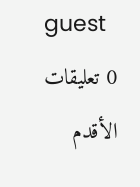guest
0 تعليقات
الأقدم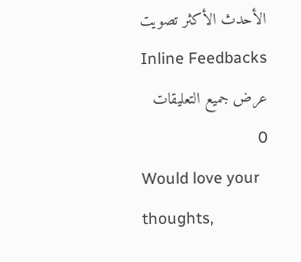الأحدث الأكثر تصويت
Inline Feedbacks
عرض جميع التعليقات
0
Would love your thoughts,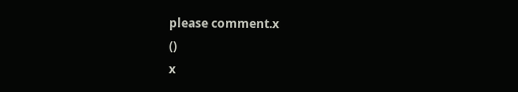please comment.x
()
x